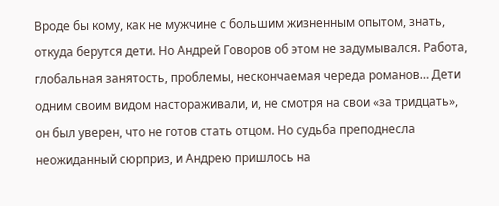Вроде бы кому, как не мужчине с большим жизненным опытом, знать, откуда берутся дети. Но Андрей Говоров об этом не задумывался. Работа, глобальная занятость, проблемы, нескончаемая череда романов… Дети одним своим видом настораживали, и, не смотря на свои «за тридцать», он был уверен, что не готов стать отцом. Но судьба преподнесла неожиданный сюрприз, и Андрею пришлось на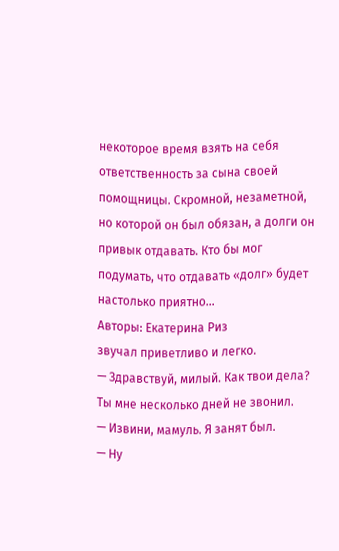некоторое время взять на себя ответственность за сына своей помощницы. Скромной, незаметной, но которой он был обязан, а долги он привык отдавать. Кто бы мог подумать, что отдавать «долг» будет настолько приятно…
Авторы: Екатерина Риз
звучал приветливо и легко.
— Здравствуй, милый. Как твои дела? Ты мне несколько дней не звонил.
— Извини, мамуль. Я занят был.
— Ну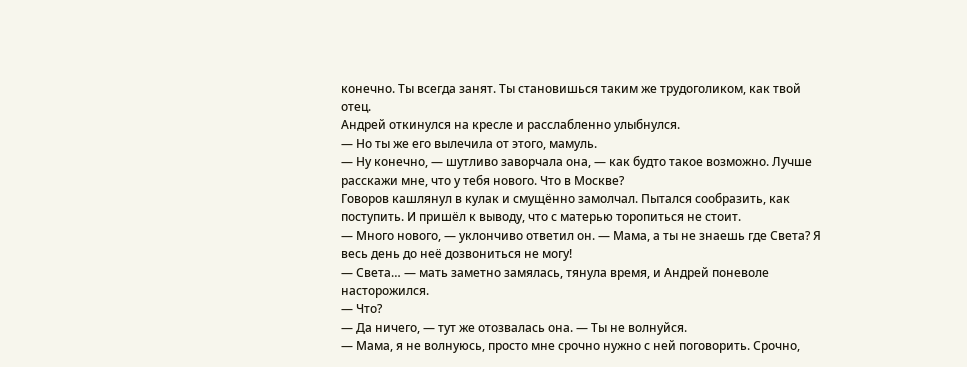конечно. Ты всегда занят. Ты становишься таким же трудоголиком, как твой отец.
Андрей откинулся на кресле и расслабленно улыбнулся.
— Но ты же его вылечила от этого, мамуль.
— Ну конечно, — шутливо заворчала она, — как будто такое возможно. Лучше расскажи мне, что у тебя нового. Что в Москве?
Говоров кашлянул в кулак и смущённо замолчал. Пытался сообразить, как поступить. И пришёл к выводу, что с матерью торопиться не стоит.
— Много нового, — уклончиво ответил он. — Мама, а ты не знаешь где Света? Я весь день до неё дозвониться не могу!
— Света… — мать заметно замялась, тянула время, и Андрей поневоле насторожился.
— Что?
— Да ничего, — тут же отозвалась она. — Ты не волнуйся.
— Мама, я не волнуюсь, просто мне срочно нужно с ней поговорить. Срочно,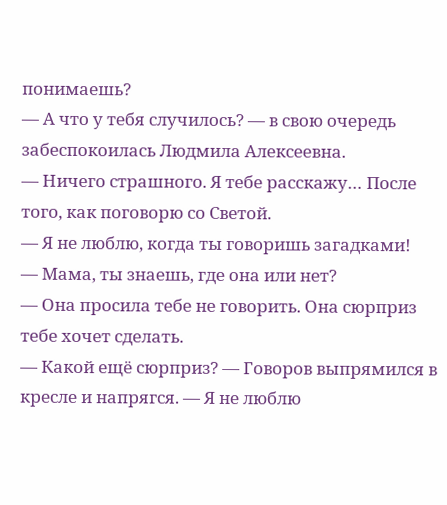понимаешь?
— А что у тебя случилось? — в свою очередь забеспокоилась Людмила Алексеевна.
— Ничего страшного. Я тебе расскажу… После того, как поговорю со Светой.
— Я не люблю, когда ты говоришь загадками!
— Мама, ты знаешь, где она или нет?
— Она просила тебе не говорить. Она сюрприз тебе хочет сделать.
— Какой ещё сюрприз? — Говоров выпрямился в кресле и напрягся. — Я не люблю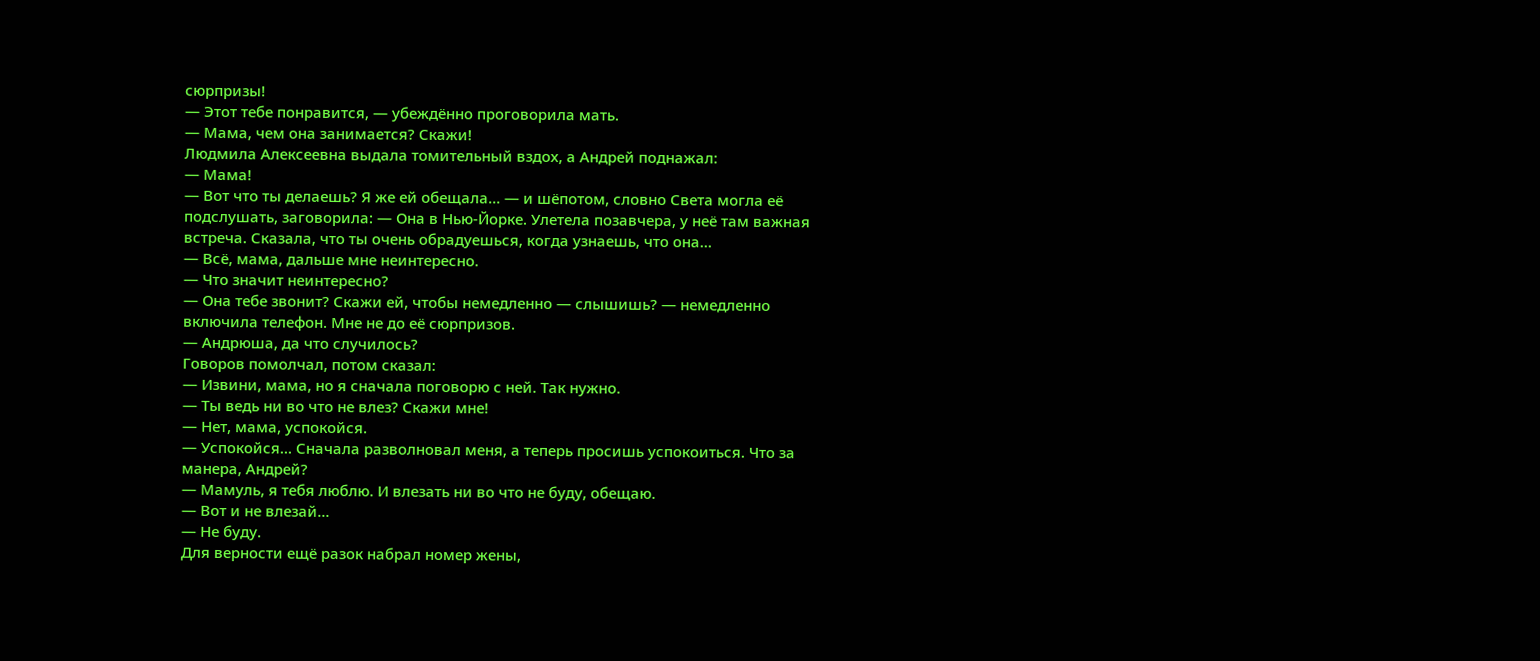сюрпризы!
— Этот тебе понравится, — убеждённо проговорила мать.
— Мама, чем она занимается? Скажи!
Людмила Алексеевна выдала томительный вздох, а Андрей поднажал:
— Мама!
— Вот что ты делаешь? Я же ей обещала… — и шёпотом, словно Света могла её подслушать, заговорила: — Она в Нью-Йорке. Улетела позавчера, у неё там важная встреча. Сказала, что ты очень обрадуешься, когда узнаешь, что она…
— Всё, мама, дальше мне неинтересно.
— Что значит неинтересно?
— Она тебе звонит? Скажи ей, чтобы немедленно — слышишь? — немедленно включила телефон. Мне не до её сюрпризов.
— Андрюша, да что случилось?
Говоров помолчал, потом сказал:
— Извини, мама, но я сначала поговорю с ней. Так нужно.
— Ты ведь ни во что не влез? Скажи мне!
— Нет, мама, успокойся.
— Успокойся… Сначала разволновал меня, а теперь просишь успокоиться. Что за манера, Андрей?
— Мамуль, я тебя люблю. И влезать ни во что не буду, обещаю.
— Вот и не влезай…
— Не буду.
Для верности ещё разок набрал номер жены,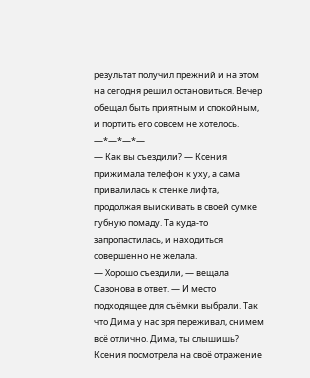результат получил прежний и на этом на сегодня решил остановиться. Вечер обещал быть приятным и спокойным, и портить его совсем не хотелось.
—*—*—*—
— Как вы съездили? — Ксения прижимала телефон к уху, а сама привалилась к стенке лифта, продолжая выискивать в своей сумке губную помаду. Та куда-то запропастилась, и находиться совершенно не желала.
— Хорошо съездили, — вещала Сазонова в ответ. — И место подходящее для съёмки выбрали. Так что Дима у нас зря переживал, снимем всё отлично. Дима, ты слышишь?
Ксения посмотрела на своё отражение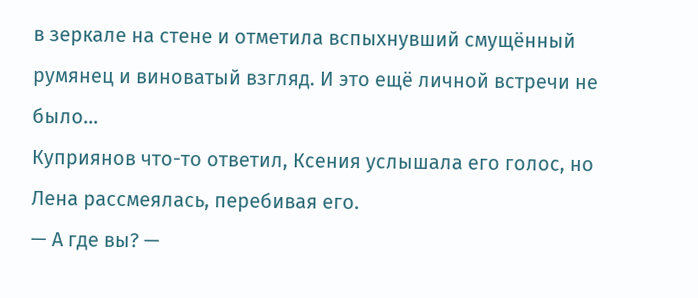в зеркале на стене и отметила вспыхнувший смущённый румянец и виноватый взгляд. И это ещё личной встречи не было…
Куприянов что-то ответил, Ксения услышала его голос, но Лена рассмеялась, перебивая его.
— А где вы? —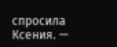спросила Ксения. —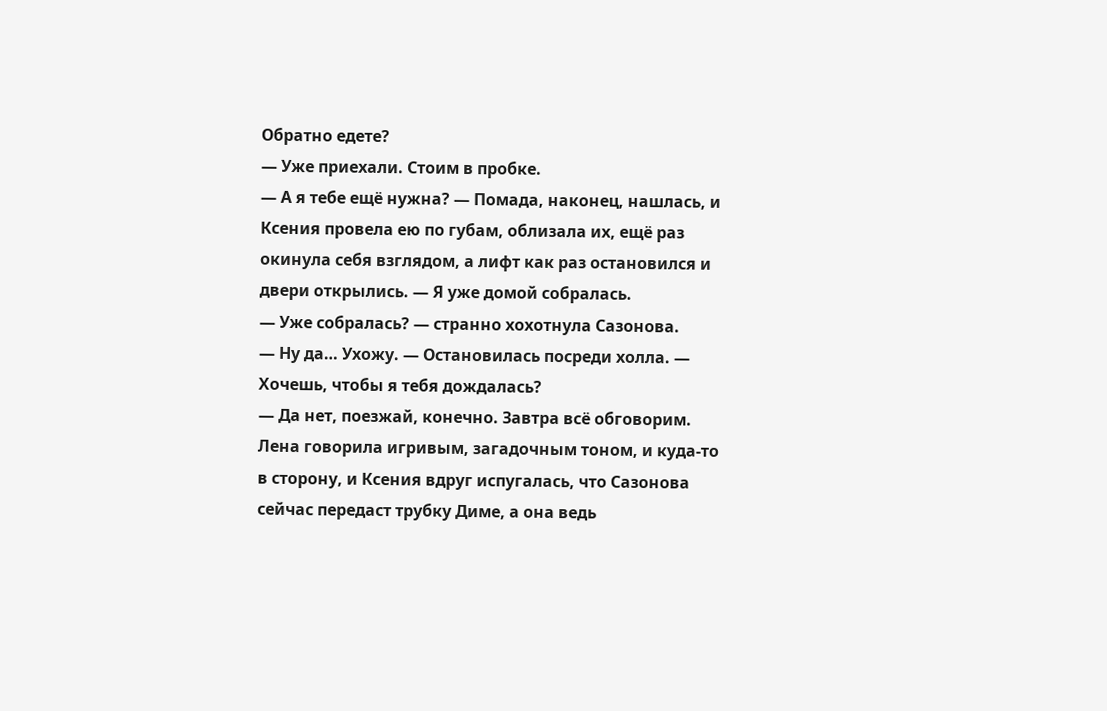Обратно едете?
— Уже приехали. Стоим в пробке.
— А я тебе ещё нужна? — Помада, наконец, нашлась, и Ксения провела ею по губам, облизала их, ещё раз окинула себя взглядом, а лифт как раз остановился и двери открылись. — Я уже домой собралась.
— Уже собралась? — странно хохотнула Сазонова.
— Ну да… Ухожу. — Остановилась посреди холла. — Хочешь, чтобы я тебя дождалась?
— Да нет, поезжай, конечно. Завтра всё обговорим.
Лена говорила игривым, загадочным тоном, и куда-то в сторону, и Ксения вдруг испугалась, что Сазонова сейчас передаст трубку Диме, а она ведь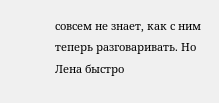совсем не знает, как с ним теперь разговаривать. Но Лена быстро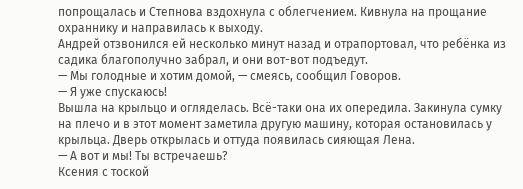попрощалась и Степнова вздохнула с облегчением. Кивнула на прощание охраннику и направилась к выходу.
Андрей отзвонился ей несколько минут назад и отрапортовал, что ребёнка из садика благополучно забрал, и они вот-вот подъедут.
— Мы голодные и хотим домой, — смеясь, сообщил Говоров.
— Я уже спускаюсь!
Вышла на крыльцо и огляделась. Всё-таки она их опередила. Закинула сумку на плечо и в этот момент заметила другую машину, которая остановилась у крыльца. Дверь открылась и оттуда появилась сияющая Лена.
— А вот и мы! Ты встречаешь?
Ксения с тоской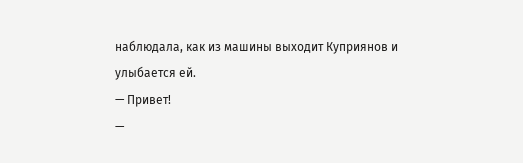наблюдала, как из машины выходит Куприянов и улыбается ей.
— Привет!
—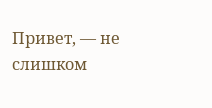Привет, — не слишком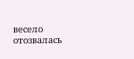весело отозвалась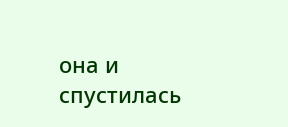она и спустилась